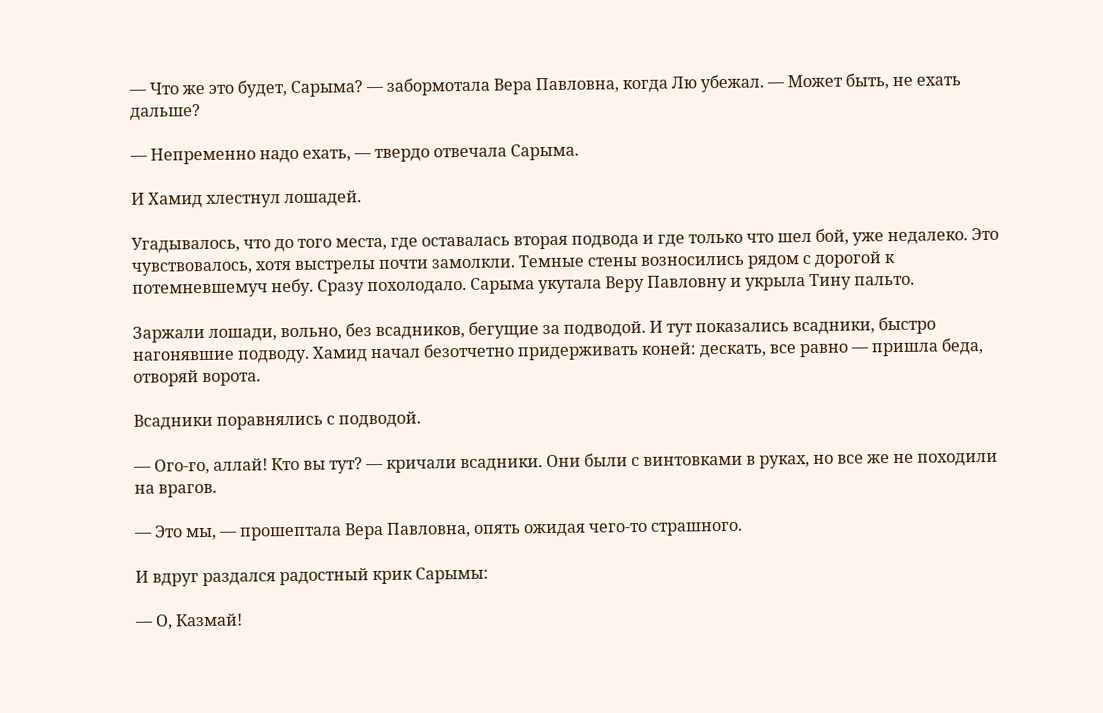— Что же это будет, Сарыма? — забормотала Вера Павловна, когда Лю убежал. — Может быть, не ехать дальше?

— Непременно надо ехать, — твердо отвечала Сарыма.

И Хамид хлестнул лошадей.

Угадывалось, что до того места, где оставалась вторая подвода и где только что шел бой, уже недалеко. Это чувствовалось, хотя выстрелы почти замолкли. Темные стены возносились рядом с дорогой к потемневшемуч небу. Сразу похолодало. Сарыма укутала Веру Павловну и укрыла Тину пальто.

Заржали лошади, вольно, без всадников, бегущие за подводой. И тут показались всадники, быстро нагонявшие подводу. Хамид начал безотчетно придерживать коней: дескать, все равно — пришла беда, отворяй ворота.

Всадники поравнялись с подводой.

— Ого-го, аллай! Кто вы тут? — кричали всадники. Они были с винтовками в руках, но все же не походили на врагов.

— Это мы, — прошептала Вера Павловна, опять ожидая чего-то страшного.

И вдруг раздался радостный крик Сарымы:

— О, Казмай!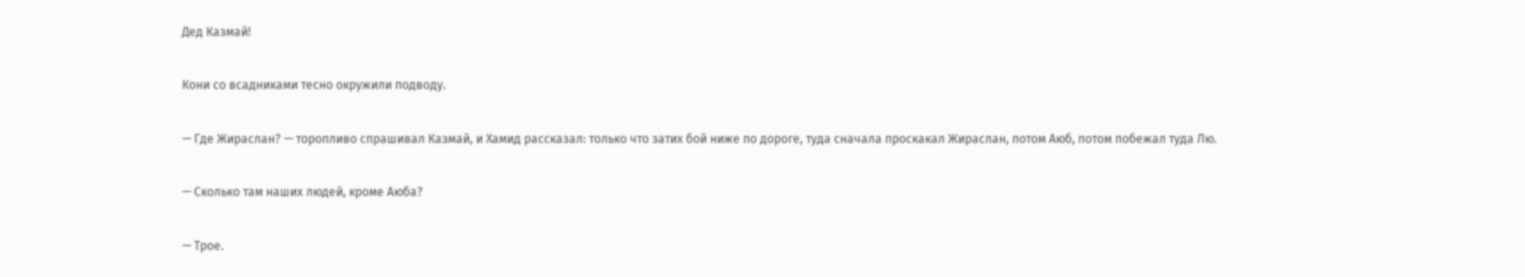Дед Казмай!

Кони со всадниками тесно окружили подводу.

— Где Жираслан? — торопливо спрашивал Казмай, и Хамид рассказал: только что затих бой ниже по дороге, туда сначала проскакал Жираслан, потом Аюб, потом побежал туда Лю.

— Сколько там наших людей, кроме Аюба?

— Трое.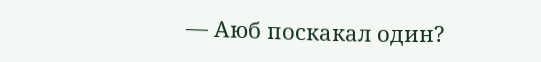— Аюб поскакал один?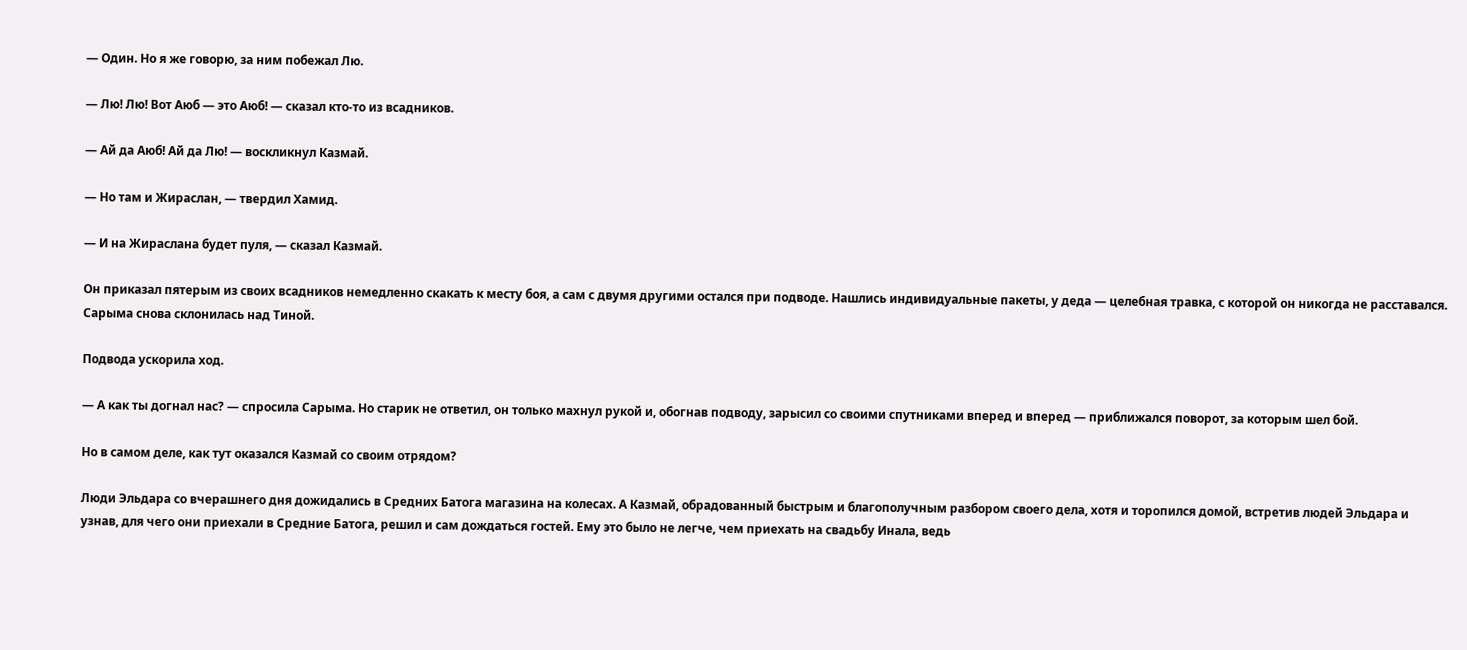— Один. Но я же говорю, за ним побежал Лю.

— Лю! Лю! Вот Аюб — это Аюб! — сказал кто-то из всадников.

— Ай да Аюб! Ай да Лю! — воскликнул Казмай.

— Но там и Жираслан, — твердил Хамид.

— И на Жираслана будет пуля, — сказал Казмай.

Он приказал пятерым из своих всадников немедленно скакать к месту боя, а сам с двумя другими остался при подводе. Нашлись индивидуальные пакеты, у деда — целебная травка, с которой он никогда не расставался. Сарыма снова склонилась над Тиной.

Подвода ускорила ход.

— А как ты догнал нас? — спросила Сарыма. Но старик не ответил, он только махнул рукой и, обогнав подводу, зарысил со своими спутниками вперед и вперед — приближался поворот, за которым шел бой.

Но в самом деле, как тут оказался Казмай со своим отрядом?

Люди Эльдара со вчерашнего дня дожидались в Средних Батога магазина на колесах. А Казмай, обрадованный быстрым и благополучным разбором своего дела, хотя и торопился домой, встретив людей Эльдара и узнав, для чего они приехали в Средние Батога, решил и сам дождаться гостей. Ему это было не легче, чем приехать на свадьбу Инала, ведь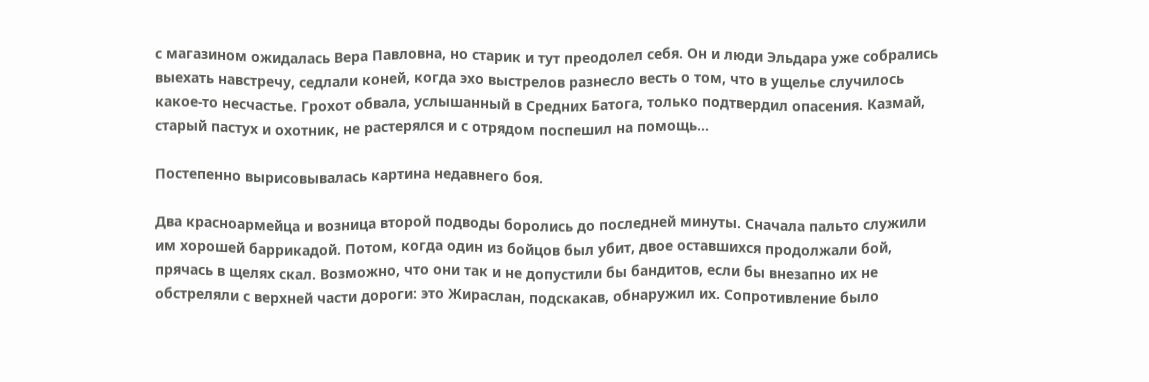с магазином ожидалась Вера Павловна, но старик и тут преодолел себя. Он и люди Эльдара уже собрались выехать навстречу, седлали коней, когда эхо выстрелов разнесло весть о том, что в ущелье случилось какое-то несчастье. Грохот обвала, услышанный в Средних Батога, только подтвердил опасения. Казмай, старый пастух и охотник, не растерялся и с отрядом поспешил на помощь…

Постепенно вырисовывалась картина недавнего боя.

Два красноармейца и возница второй подводы боролись до последней минуты. Сначала пальто служили им хорошей баррикадой. Потом, когда один из бойцов был убит, двое оставшихся продолжали бой, прячась в щелях скал. Возможно, что они так и не допустили бы бандитов, если бы внезапно их не обстреляли с верхней части дороги: это Жираслан, подскакав, обнаружил их. Сопротивление было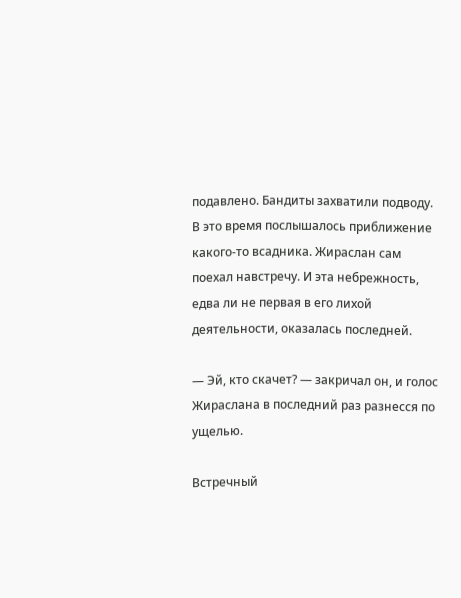подавлено. Бандиты захватили подводу. В это время послышалось приближение какого-то всадника. Жираслан сам поехал навстречу. И эта небрежность, едва ли не первая в его лихой деятельности, оказалась последней.

— Эй, кто скачет? — закричал он, и голос Жираслана в последний раз разнесся по ущелью.

Встречный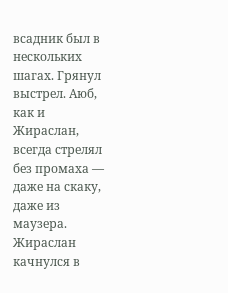всадник был в нескольких шагах. Грянул выстрел. Аюб, как и Жираслан, всегда стрелял без промаха — даже на скаку, даже из маузера. Жираслан качнулся в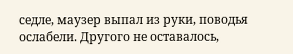седле, маузер выпал из руки, поводья ослабели. Другого не оставалось,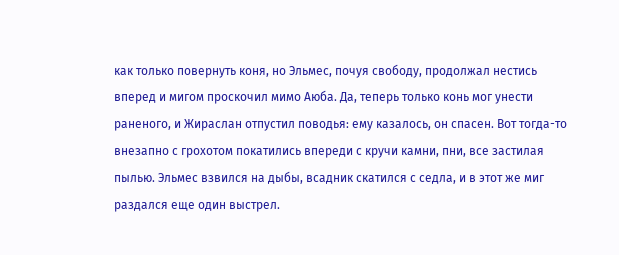как только повернуть коня, но Эльмес, почуя свободу, продолжал нестись вперед и мигом проскочил мимо Аюба. Да, теперь только конь мог унести раненого, и Жираслан отпустил поводья: ему казалось, он спасен. Вот тогда-то внезапно с грохотом покатились впереди с кручи камни, пни, все застилая пылью. Эльмес взвился на дыбы, всадник скатился с седла, и в этот же миг раздался еще один выстрел.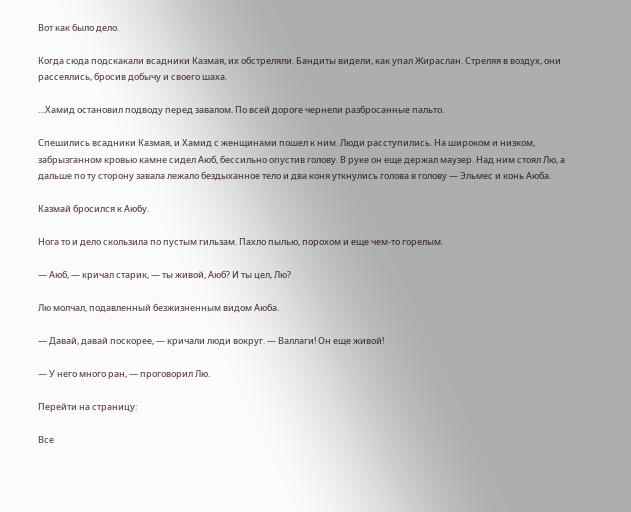Вот как было дело.

Когда сюда подскакали всадники Казмая, их обстреляли. Бандиты видели, как упал Жираслан. Стреляя в воздух, они рассеялись, бросив добычу и своего шаха.

…Хамид остановил подводу перед завалом. По всей дороге чернели разбросанные пальто.

Спешились всадники Казмая, и Хамид с женщинами пошел к ним. Люди расступились. На широком и низком, забрызганном кровью камне сидел Аюб, бессильно опустив голову. В руке он еще держал маузер. Над ним стоял Лю, а дальше по ту сторону завала лежало бездыханное тело и два коня уткнулись голова в голову — Эльмес и конь Аюба.

Казмай бросился к Аюбу.

Нога то и дело скользила по пустым гильзам. Пахло пылью, порохом и еще чем-то горелым.

— Аюб, — кричал старик, — ты живой, Аюб? И ты цел, Лю?

Лю молчал, подавленный безжизненным видом Аюба.

— Давай, давай поскорее, — кричали люди вокруг. — Валлаги! Он еще живой!

— У него много ран, — проговорил Лю.

Перейти на страницу:

Все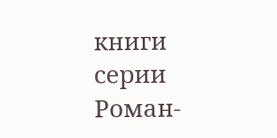книги серии Роман-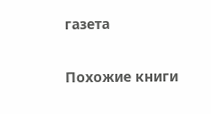газета

Похожие книги